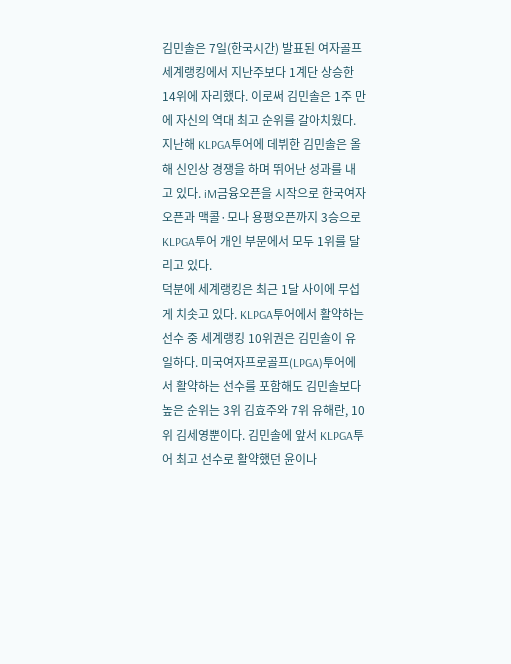김민솔은 7일(한국시간) 발표된 여자골프 세계랭킹에서 지난주보다 1계단 상승한 14위에 자리했다. 이로써 김민솔은 1주 만에 자신의 역대 최고 순위를 갈아치웠다.
지난해 KLPGA투어에 데뷔한 김민솔은 올해 신인상 경쟁을 하며 뛰어난 성과를 내고 있다. iM금융오픈을 시작으로 한국여자오픈과 맥콜·모나 용평오픈까지 3승으로 KLPGA투어 개인 부문에서 모두 1위를 달리고 있다.
덕분에 세계랭킹은 최근 1달 사이에 무섭게 치솟고 있다. KLPGA투어에서 활약하는 선수 중 세계랭킹 10위권은 김민솔이 유일하다. 미국여자프로골프(LPGA)투어에서 활약하는 선수를 포함해도 김민솔보다 높은 순위는 3위 김효주와 7위 유해란, 10위 김세영뿐이다. 김민솔에 앞서 KLPGA투어 최고 선수로 활약했던 윤이나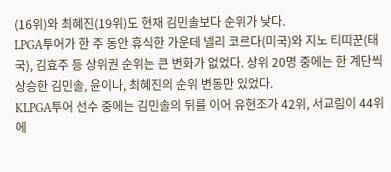(16위)와 최혜진(19위)도 현재 김민솔보다 순위가 낮다.
LPGA투어가 한 주 동안 휴식한 가운데 넬리 코르다(미국)와 지노 티띠꾼(태국), 김효주 등 상위권 순위는 큰 변화가 없었다. 상위 20명 중에는 한 계단씩 상승한 김민솔, 윤이나, 최혜진의 순위 변동만 있었다.
KLPGA투어 선수 중에는 김민솔의 뒤를 이어 유현조가 42위, 서교림이 44위에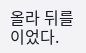올라 뒤를 이었다.